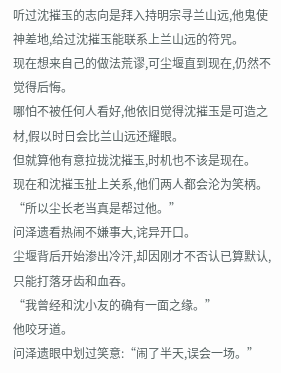听过沈摧玉的志向是拜入持明宗寻兰山远,他鬼使神差地,给过沈摧玉能联系上兰山远的符咒。
现在想来自己的做法荒谬,可尘堰直到现在,仍然不觉得后悔。
哪怕不被任何人看好,他依旧觉得沈摧玉是可造之材,假以时日会比兰山远还耀眼。
但就算他有意拉拢沈摧玉,时机也不该是现在。
现在和沈摧玉扯上关系,他们两人都会沦为笑柄。
“所以尘长老当真是帮过他。”
问泽遗看热闹不嫌事大,诧异开口。
尘堰背后开始渗出冷汗,却因刚才不否认已算默认,只能打落牙齿和血吞。
“我曾经和沈小友的确有一面之缘。”
他咬牙道。
问泽遗眼中划过笑意:“闹了半天,误会一场。”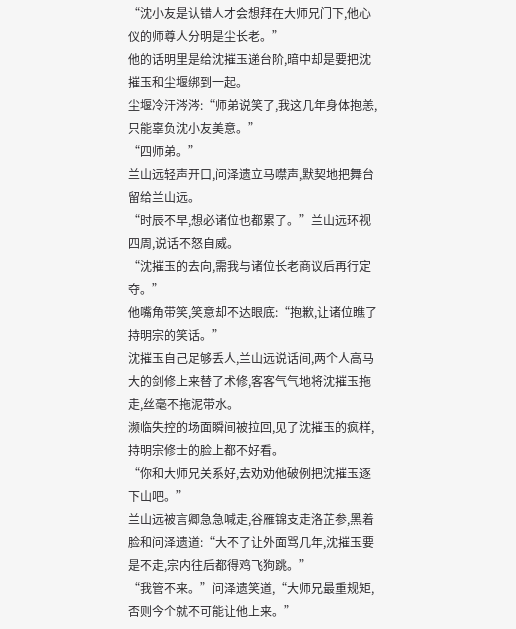“沈小友是认错人才会想拜在大师兄门下,他心仪的师尊人分明是尘长老。”
他的话明里是给沈摧玉递台阶,暗中却是要把沈摧玉和尘堰绑到一起。
尘堰冷汗涔涔:“师弟说笑了,我这几年身体抱恙,只能辜负沈小友美意。”
“四师弟。”
兰山远轻声开口,问泽遗立马噤声,默契地把舞台留给兰山远。
“时辰不早,想必诸位也都累了。”兰山远环视四周,说话不怒自威。
“沈摧玉的去向,需我与诸位长老商议后再行定夺。”
他嘴角带笑,笑意却不达眼底:“抱歉,让诸位瞧了持明宗的笑话。”
沈摧玉自己足够丢人,兰山远说话间,两个人高马大的剑修上来替了术修,客客气气地将沈摧玉拖走,丝毫不拖泥带水。
濒临失控的场面瞬间被拉回,见了沈摧玉的疯样,持明宗修士的脸上都不好看。
“你和大师兄关系好,去劝劝他破例把沈摧玉逐下山吧。”
兰山远被言卿急急喊走,谷雁锦支走洛芷参,黑着脸和问泽遗道:“大不了让外面骂几年,沈摧玉要是不走,宗内往后都得鸡飞狗跳。”
“我管不来。”问泽遗笑道,“大师兄最重规矩,否则今个就不可能让他上来。”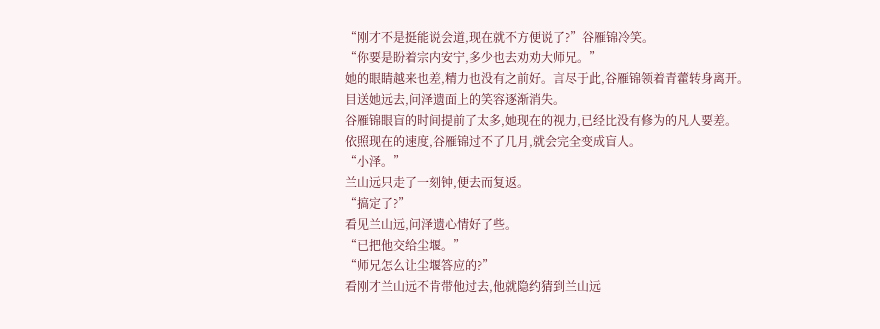“刚才不是挺能说会道,现在就不方便说了?”谷雁锦冷笑。
“你要是盼着宗内安宁,多少也去劝劝大师兄。”
她的眼睛越来也差,精力也没有之前好。言尽于此,谷雁锦领着青藿转身离开。
目送她远去,问泽遗面上的笑容逐渐消失。
谷雁锦眼盲的时间提前了太多,她现在的视力,已经比没有修为的凡人要差。
依照现在的速度,谷雁锦过不了几月,就会完全变成盲人。
“小泽。”
兰山远只走了一刻钟,便去而复返。
“搞定了?”
看见兰山远,问泽遗心情好了些。
“已把他交给尘堰。”
“师兄怎么让尘堰答应的?”
看刚才兰山远不肯带他过去,他就隐约猜到兰山远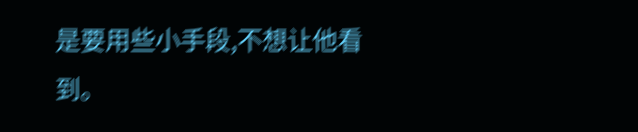是要用些小手段,不想让他看到。